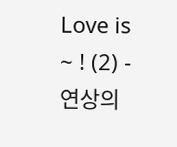Love is ~ ! (2) - 연상의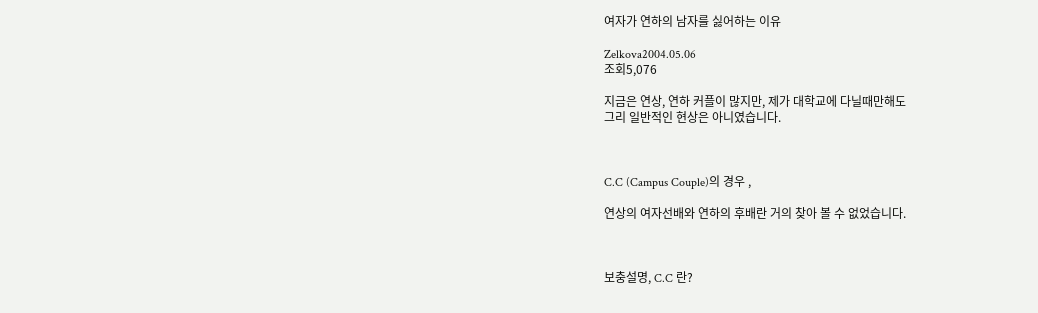여자가 연하의 남자를 싫어하는 이유

Zelkova2004.05.06
조회5,076

지금은 연상, 연하 커플이 많지만, 제가 대학교에 다닐때만해도
그리 일반적인 현상은 아니였습니다.



C.C (Campus Couple)의 경우 ,

연상의 여자선배와 연하의 후배란 거의 찾아 볼 수 없었습니다.



보충설명, C.C 란?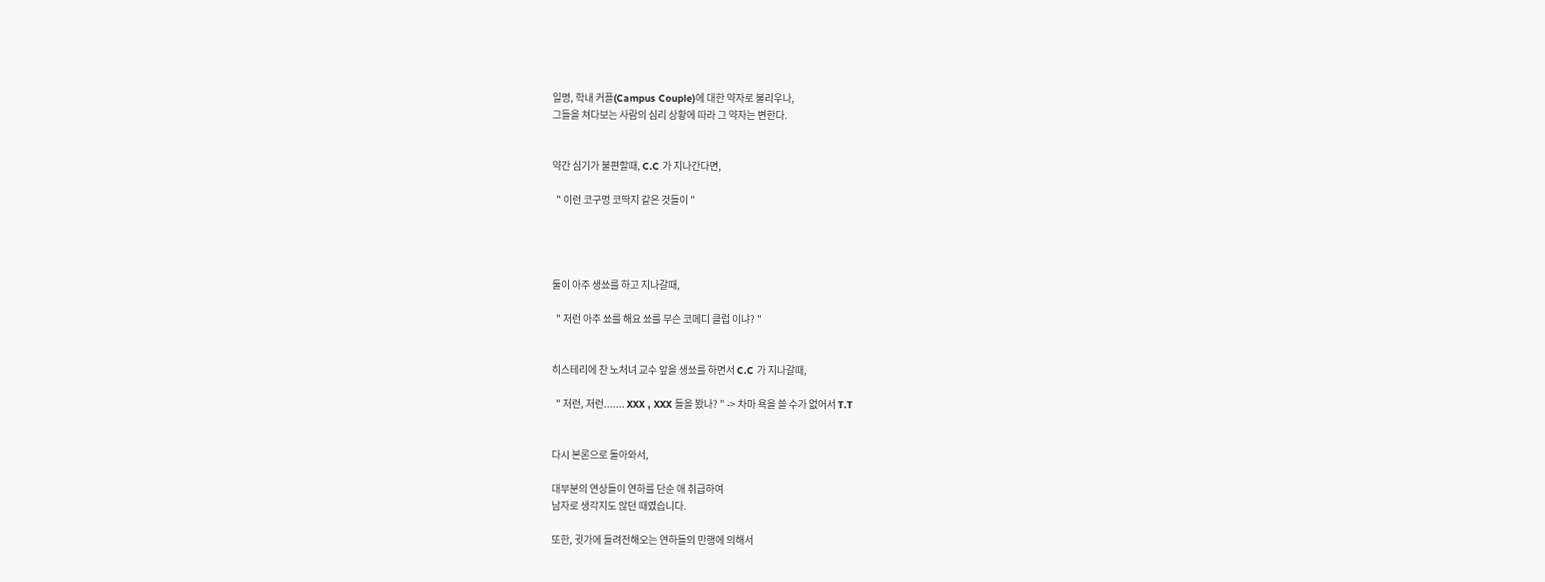일명, 학내 커플(Campus Couple)에 대한 약자로 불리우나,
그들을 쳐다보는 사람의 심리 상황에 따라 그 약자는 변한다.


약간 심기가 불편할때, C.C 가 지나간다면,

  " 이런 코구멍 코딱지 같은 것들이 "




둘이 아주 생쑈를 하고 지나갈때,

  " 저런 아주 쑈를 해요 쑈를 무슨 코메디 클럽 이냐? "


히스테리에 찬 노처녀 교수 앞을 생쑈를 하면서 C.C 가 지나갈때,

  " 저런, 저런....... XXX , XXX 들을 봤나? " -> 차마 욕을 쓸 수가 없어서 T.T


다시 본론으로 돌아와서,

대부분의 연상들이 연하를 단순 애 취급하여
남자로 생각지도 않던 때였습니다.

또한, 귓가에 들려전해오는 연하들의 만행에 의해서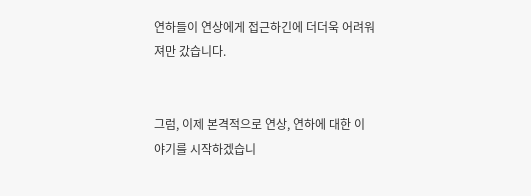연하들이 연상에게 접근하긴에 더더욱 어려워져만 갔습니다.


그럼, 이제 본격적으로 연상, 연하에 대한 이야기를 시작하겠습니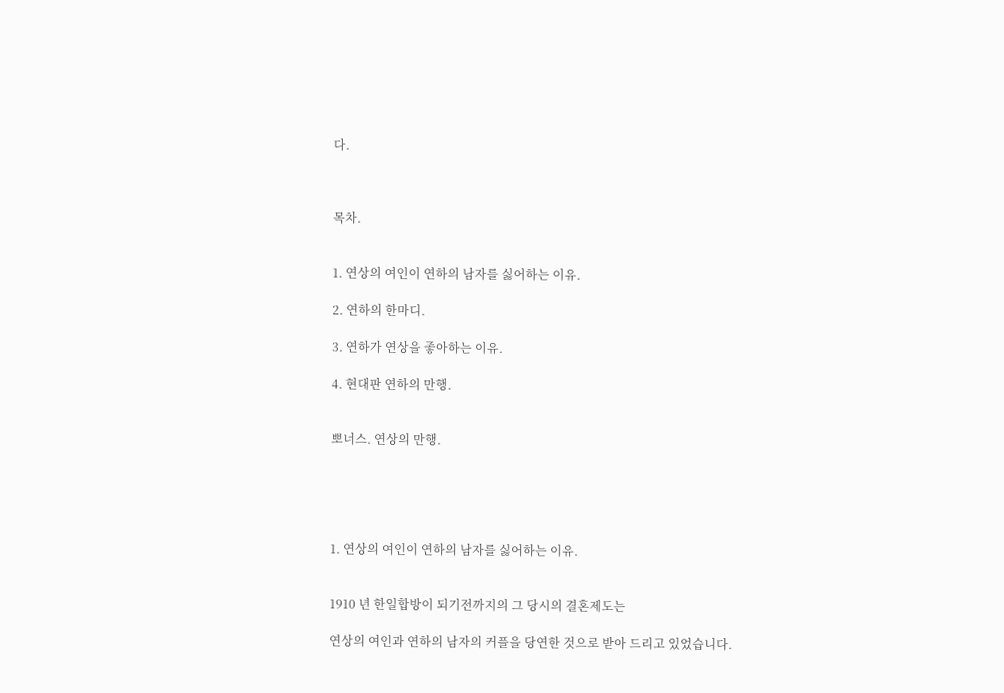다.



목차.


1. 연상의 여인이 연하의 남자를 싫어하는 이유.

2. 연하의 한마디.

3. 연하가 연상을 좋아하는 이유.

4. 현대판 연하의 만행.


뽀너스. 연상의 만행.





1. 연상의 여인이 연하의 남자를 싫어하는 이유.


1910 년 한일합방이 되기전까지의 그 당시의 결혼제도는

연상의 여인과 연하의 남자의 커플을 당연한 것으로 받아 드리고 있었습니다.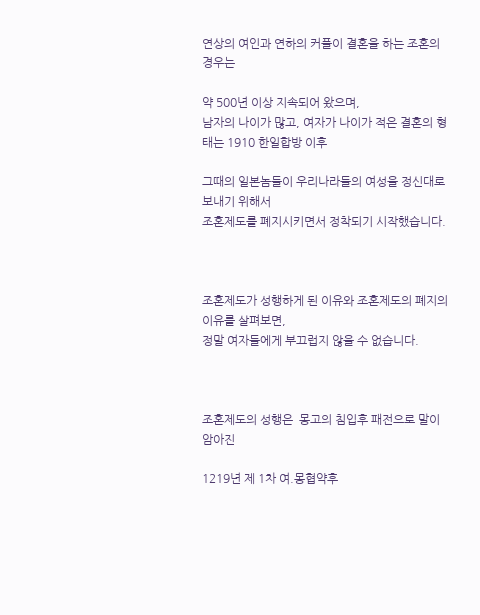연상의 여인과 연하의 커플이 결혼을 하는 조혼의 경우는

약 500년 이상 지속되어 왔으며,
남자의 나이가 많고, 여자가 나이가 적은 결혼의 형태는 1910 한일합방 이후

그때의 일본놈들이 우리나라들의 여성을 정신대로 보내기 위해서
조혼제도를 폐지시키면서 정착되기 시작했습니다.



조혼제도가 성행하게 된 이유와 조혼제도의 폐지의 이유를 살펴보면,
정말 여자들에게 부끄럽지 않을 수 없습니다.



조혼제도의 성행은  몽고의 침입후 패전으로 말이암아진

1219년 제 1차 여.몽협약후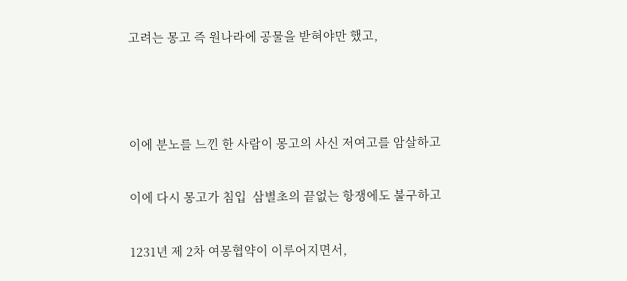고려는 몽고 즉 원나라에 공물을 받혀야만 했고,



이에 분노를 느낀 한 사람이 몽고의 사신 저여고를 암살하고

이에 다시 몽고가 침입  삼별초의 끝없는 항쟁에도 불구하고

1231년 제 2차 여몽협약이 이루어지면서,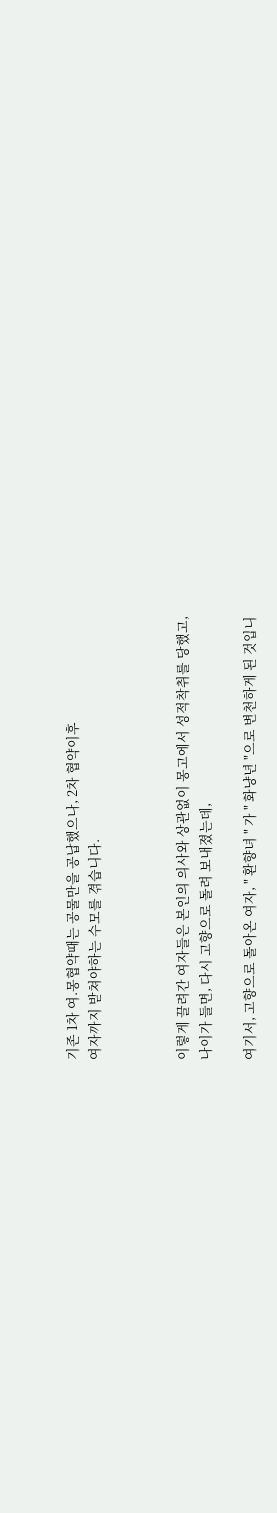기존 1차 여.몽협약때는 공물만을 공납했으나, 2차 협약이후
여자까지 받쳐야하는 수모를 겪습니다.



이렇게 끌려간 여자들은 본인의 의사와 상관없이 몽고에서 성적착취를 당했고,
나이가 들면, 다시 고향으로 돌려 보내졌는데,

여기서, 고향으로 돌아온 여자, " 환향녀 " 가 " 화냥년 "으로 변천하게 된 것입니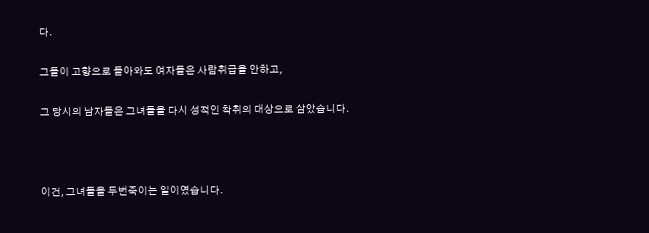다.

그들이 고향으로 돌아와도 여자들은 사람취급을 안하고,

그 당시의 남자들은 그녀들을 다시 성적인 착취의 대상으로 삼았습니다.



이건, 그녀들을 두번죽이는 일이였습니다.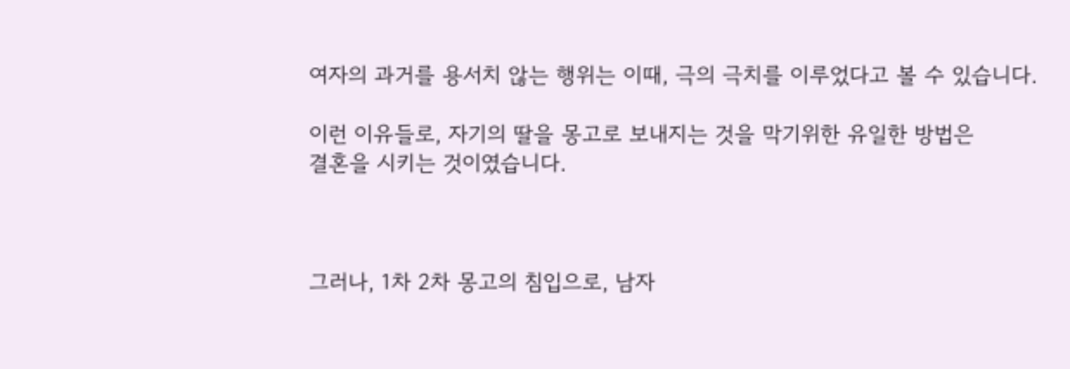여자의 과거를 용서치 않는 행위는 이때, 극의 극치를 이루었다고 볼 수 있습니다.

이런 이유들로, 자기의 딸을 몽고로 보내지는 것을 막기위한 유일한 방법은
결혼을 시키는 것이였습니다.



그러나, 1차 2차 몽고의 침입으로, 남자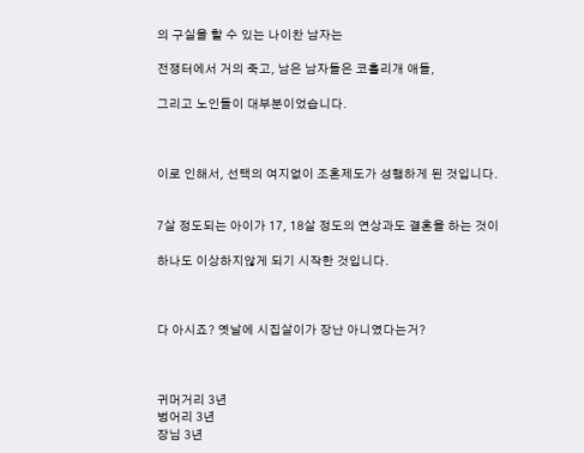의 구실을 할 수 있는 나이찬 남자는

전쟁터에서 거의 죽고, 남은 남자들은 코흘리개 애들,

그리고 노인들이 대부분이었습니다.



이로 인해서, 선택의 여지없이 조혼제도가 성행하게 된 것입니다.


7살 정도되는 아이가 17, 18살 정도의 연상과도 결혼을 하는 것이

하나도 이상하지않게 되기 시작한 것입니다.



다 아시죠? 옛날에 시집살이가 장난 아니였다는거?



귀머거리 3년
벙어리 3년
장님 3년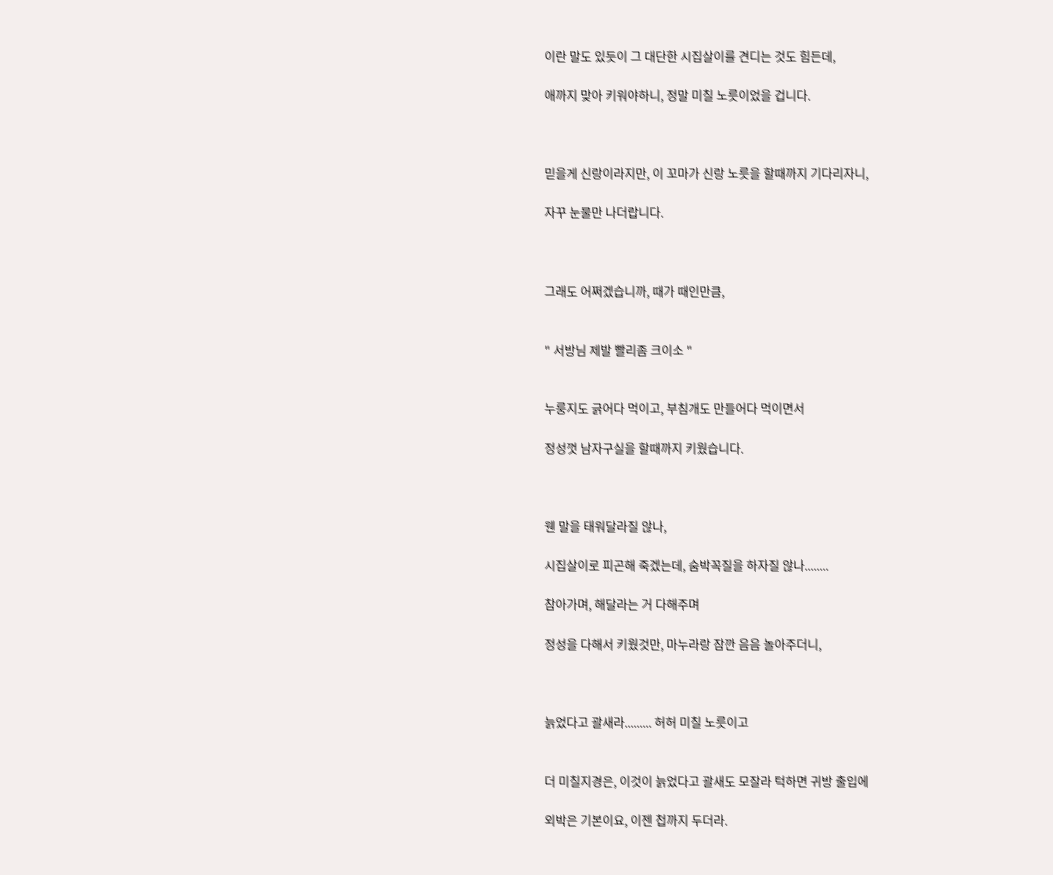이란 말도 있듯이 그 대단한 시집살이를 견디는 것도 힘든데,

애까지 맞아 키워야하니, 정말 미칠 노릇이었을 겁니다.



믿을게 신랑이라지만, 이 꼬마가 신랑 노릇을 할때까지 기다리자니,

자꾸 눈물만 나더랍니다.



그래도 어쩌겠습니까, 때가 때인만큼,


" 서방님 제발 빨리좀 크이소 "


누룽지도 긁어다 먹이고, 부침개도 만들어다 먹이면서

정성껏 남자구실을 할때까지 키웠습니다.



웬 말을 태워달라질 않나,

시집살이로 피곤해 죽겠는데, 숨박꼭질을 하자질 않나........

참아가며, 해달라는 거 다해주며

정성을 다해서 키웠것만, 마누라랑 잠깐 음음 놀아주더니,



늙었다고 괄새라......... 허허 미칠 노릇이고


더 미칠지경은, 이것이 늙었다고 괄새도 모잘라 턱하면 귀방 출입에

외박은 기본이요, 이젠 첩까지 두더라.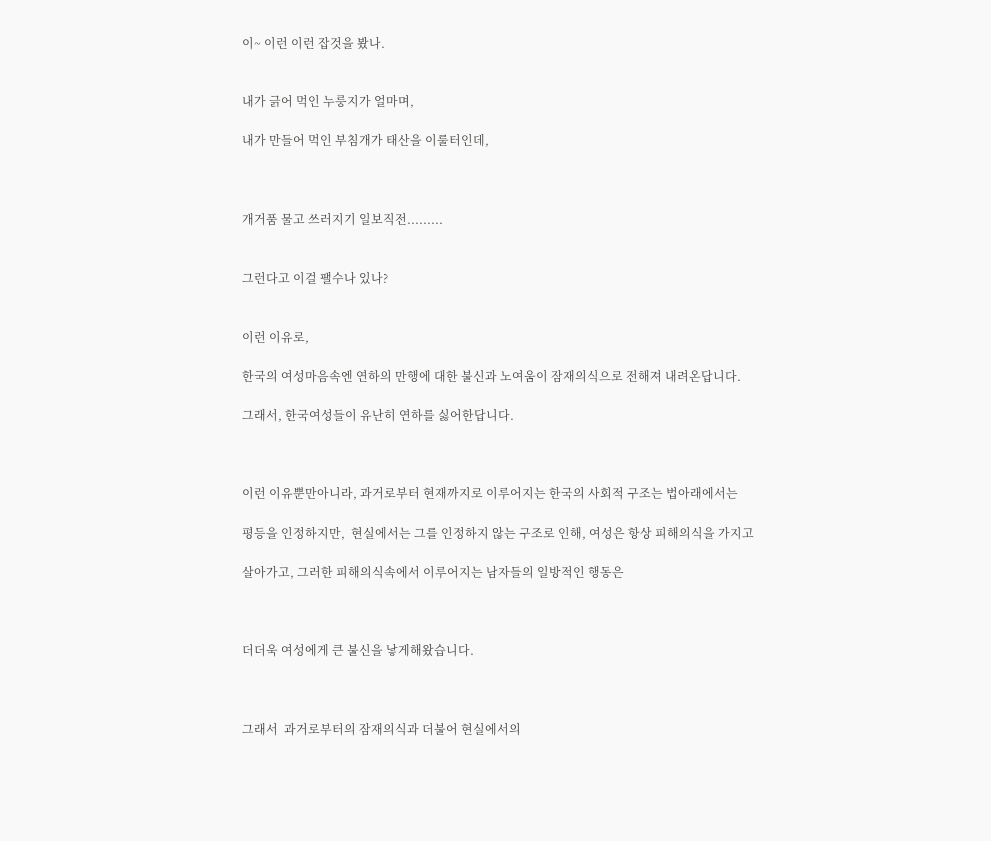이~ 이런 이런 잡것을 봤나.


내가 긁어 먹인 누룽지가 얼마며,

내가 만들어 먹인 부침개가 태산을 이룰터인데,



개거품 물고 쓰러지기 일보직전.........


그런다고 이걸 팰수나 있나?


이런 이유로,

한국의 여성마음속엔 연하의 만행에 대한 불신과 노여움이 잠재의식으로 전해져 내려온답니다.

그래서, 한국여성들이 유난히 연하를 싫어한답니다.



이런 이유뿐만아니라, 과거로부터 현재까지로 이루어지는 한국의 사회적 구조는 법아래에서는

평등을 인정하지만,  현실에서는 그를 인정하지 않는 구조로 인해, 여성은 항상 피해의식을 가지고

살아가고, 그러한 피해의식속에서 이루어지는 남자들의 일방적인 행동은



더더욱 여성에게 큰 불신을 낳게해왔습니다.



그래서  과거로부터의 잠재의식과 더불어 현실에서의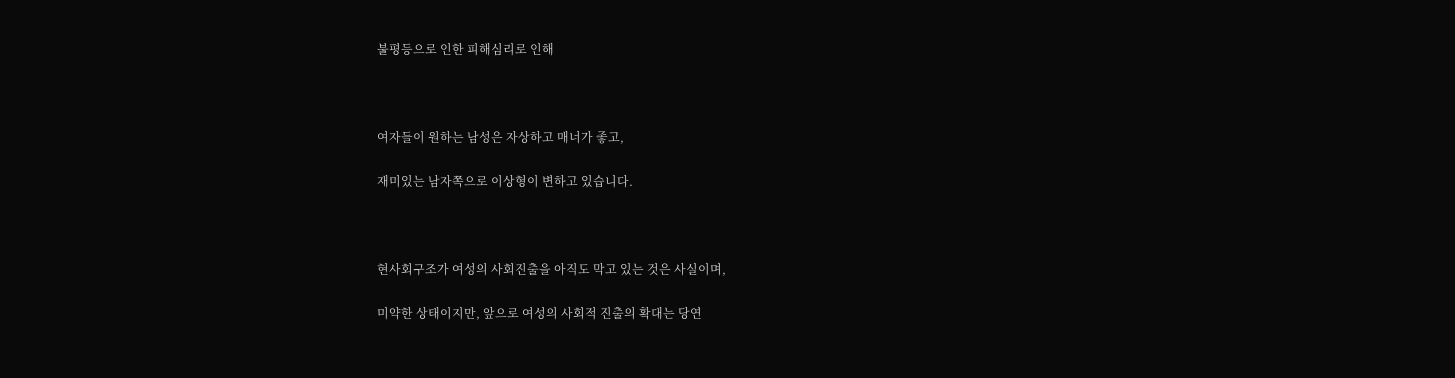불평등으로 인한 피해심리로 인해



여자들이 원하는 남성은 자상하고 매너가 좋고,

재미있는 남자쪽으로 이상형이 변하고 있습니다.



현사회구조가 여성의 사회진출을 아직도 막고 있는 것은 사실이며,

미약한 상태이지만, 앞으로 여성의 사회적 진출의 확대는 당연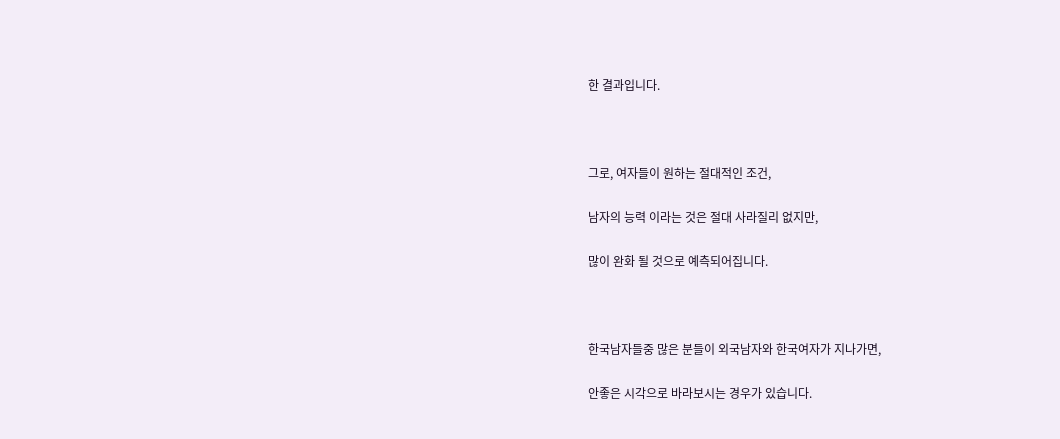한 결과입니다.



그로, 여자들이 원하는 절대적인 조건,

남자의 능력 이라는 것은 절대 사라질리 없지만,

많이 완화 될 것으로 예측되어집니다.



한국남자들중 많은 분들이 외국남자와 한국여자가 지나가면,

안좋은 시각으로 바라보시는 경우가 있습니다.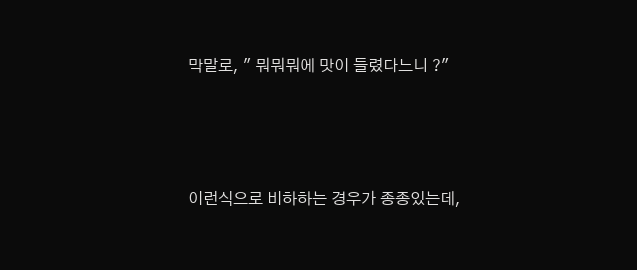막말로, " 뭐뭐뭐에 맛이 들렸다느니 ?"



이런식으로 비하하는 경우가 종종있는데,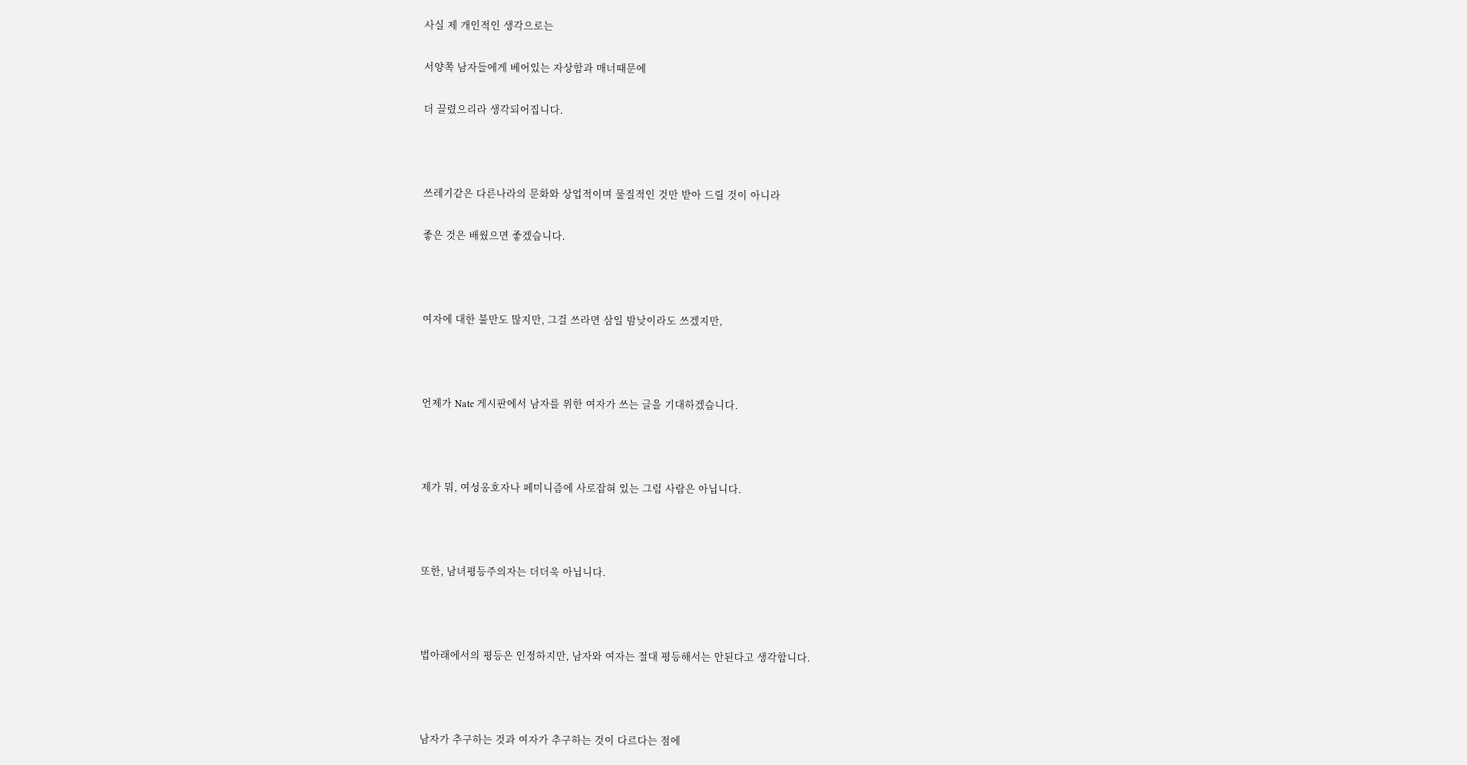사실 제 개인적인 생각으로는

서양쪽 남자들에게 베어있는 자상함과 매너때문에

더 끌렸으리라 생각되어집니다.



쓰레기같은 다른나라의 문화와 상업적이며 물질적인 것만 받아 드릴 것이 아니라

좋은 것은 배웠으면 좋겠습니다.



여자에 대한 불만도 많지만, 그걸 쓰라면 삼일 밤낮이라도 쓰겠지만,



언제가 Nate 게시판에서 남자를 위한 여자가 쓰는 글을 기대하겠습니다.



제가 뭐, 여성옹호자나 페미니즘에 사로잡혀 있는 그럼 사람은 아닙니다.



또한, 남녀평등주의자는 더더욱 아닙니다.



법아래에서의 평등은 인정하지만, 남자와 여자는 절대 평등해서는 안된다고 생각합니다.



남자가 추구하는 것과 여자가 추구하는 것이 다르다는 점에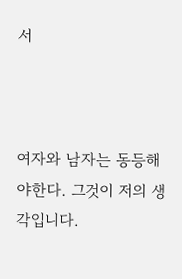서



여자와 남자는 동등해야한다. 그것이 저의 생각입니다.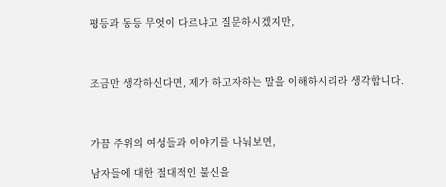평등과 동등 무엇이 다르냐고 질문하시겠지만,



조금만 생각하신다면, 제가 하고자하는 말을 이해하시리라 생각합니다.



가끔 주위의 여성들과 이야기를 나눠보면,

남자들에 대한 절대적인 불신을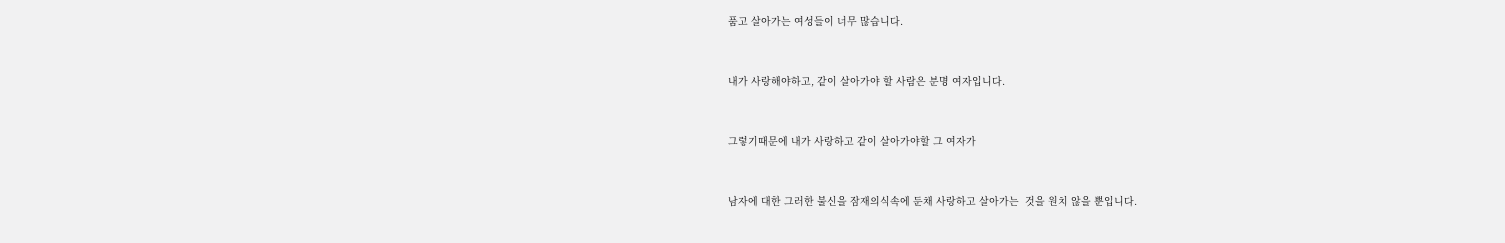품고 살아가는 여성들이 너무 많습니다.



내가 사랑해야하고, 같이 살아가야 할 사람은 분명 여자입니다.



그렇기때문에 내가 사랑하고 같이 살아가야할 그 여자가



남자에 대한 그러한 불신을 잠재의식속에 둔채 사랑하고 살아가는  것을 원치 않을 뿐입니다.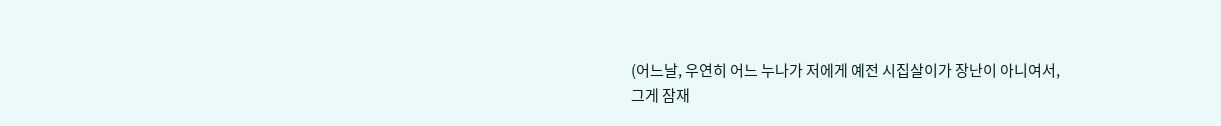(어느날, 우연히 어느 누나가 저에게 예전 시집살이가 장난이 아니여서,
그게 잠재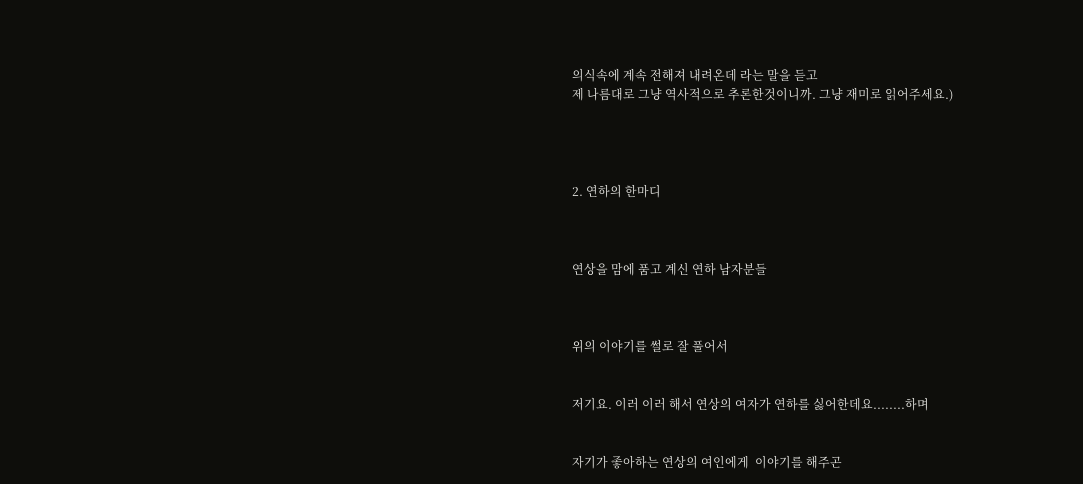의식속에 계속 전해져 내려온데 라는 말을 듣고
제 나름대로 그냥 역사적으로 추론한것이니까. 그냥 재미로 읽어주세요.)




2. 연하의 한마디



연상을 맘에 품고 계신 연하 남자분들



위의 이야기를 썰로 잘 풀어서


저기요. 이러 이러 해서 연상의 여자가 연하를 싫어한데요........하며


자기가 좋아하는 연상의 여인에게  이야기를 해주곤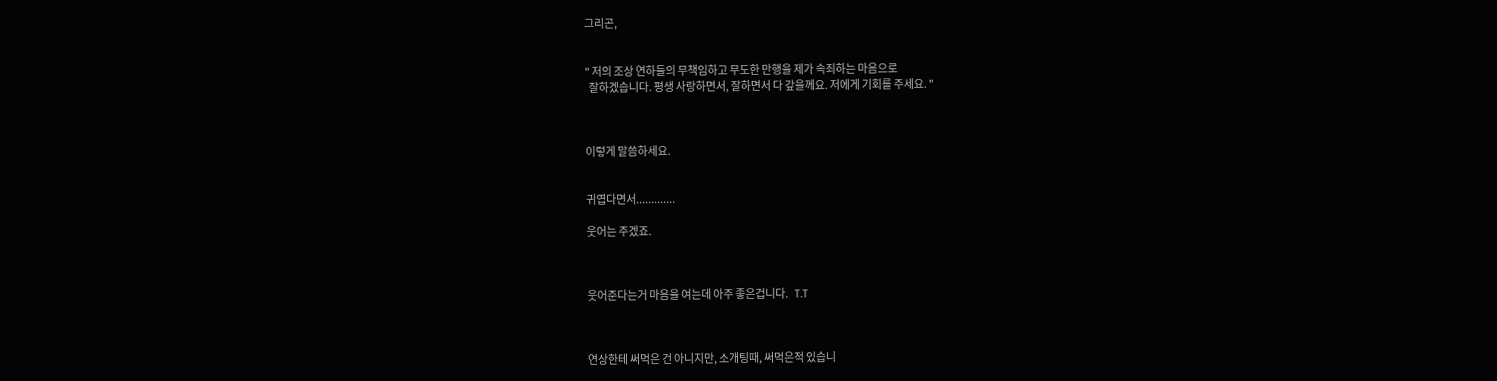그리곤,


" 저의 조상 연하들의 무책임하고 무도한 만행을 제가 속죄하는 마음으로
  잘하겠습니다. 평생 사랑하면서, 잘하면서 다 갚을께요. 저에게 기회를 주세요. "



이렇게 말씀하세요.


귀엽다면서.............

웃어는 주겠죠.



웃어준다는거 마음을 여는데 아주 좋은겁니다.   T.T



연상한테 써먹은 건 아니지만, 소개팅때, 써먹은적 있습니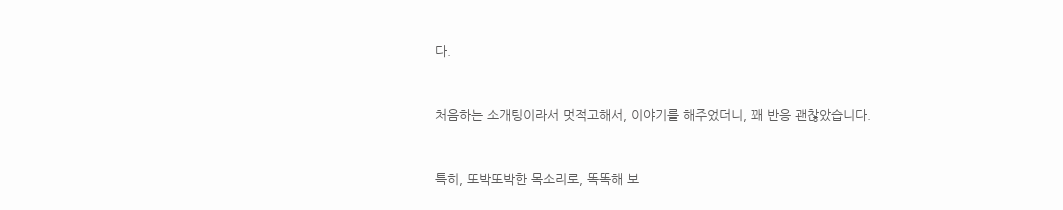다.



처음하는 소개팅이라서 멋적고해서, 이야기를 해주었더니, 꽤 반응 괜찮았습니다.



특히, 또박또박한 목소리로, 똑똑해 보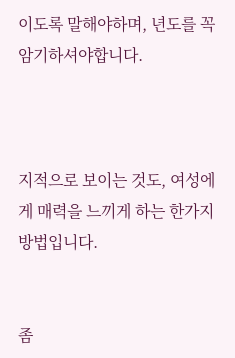이도록 말해야하며, 년도를 꼭 암기하셔야합니다.



지적으로 보이는 것도, 여성에게 매력을 느끼게 하는 한가지 방법입니다.


좀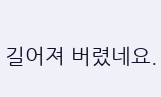길어져 버렸네요.